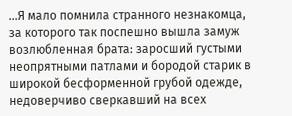…Я мало помнила странного незнакомца, за которого так поспешно вышла замуж возлюбленная брата: заросший густыми неопрятными патлами и бородой старик в широкой бесформенной грубой одежде, недоверчиво сверкавший на всех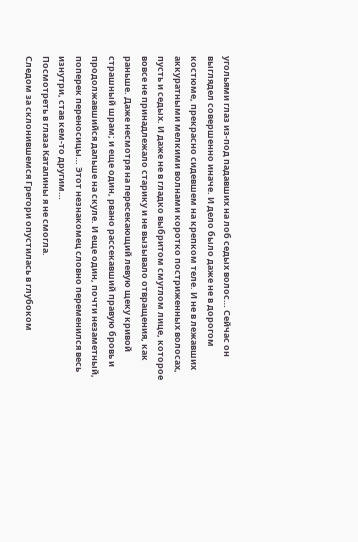угольями глаз из-под падавших на лоб седых волос… Сейчас он выглядел совершенно иначе. И дело было даже не в дорогом костюме, прекрасно сидевшем на крепком теле. И не в лежавших аккуратными мелкими волнами коротко постриженных волосах, пусть и седых. И даже не в гладко выбритом смуглом лице, которое вовсе не принадлежало старику и не вызывало отвращения, как раньше. Даже несмотря на пересекающий левую щеку кривой страшный шрам; и еще один, рвано рассекавший правую бровь и продолжавшийся дальше на скуле. И еще один, почти незаметный, поперек переносицы… Этот незнакомец словно переменился весь изнутри, став кем-то другим…
Посмотреть в глаза Каталины я не смогла.
Следом за склонившемся Грегори опустилась в глубоком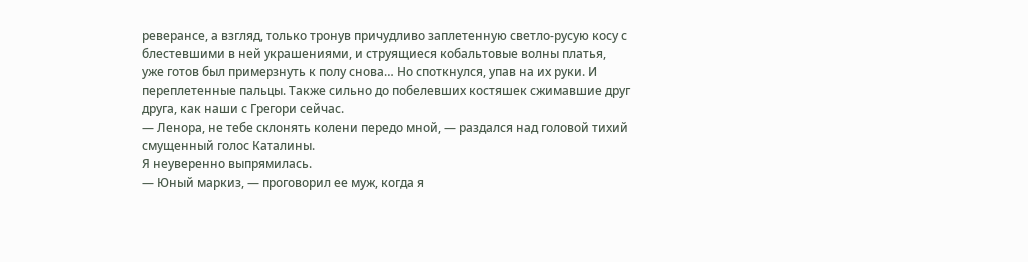реверансе, а взгляд, только тронув причудливо заплетенную светло-русую косу с блестевшими в ней украшениями, и струящиеся кобальтовые волны платья, уже готов был примерзнуть к полу снова… Но споткнулся, упав на их руки. И переплетенные пальцы. Также сильно до побелевших костяшек сжимавшие друг друга, как наши с Грегори сейчас.
— Ленора, не тебе склонять колени передо мной, — раздался над головой тихий смущенный голос Каталины.
Я неуверенно выпрямилась.
— Юный маркиз, — проговорил ее муж, когда я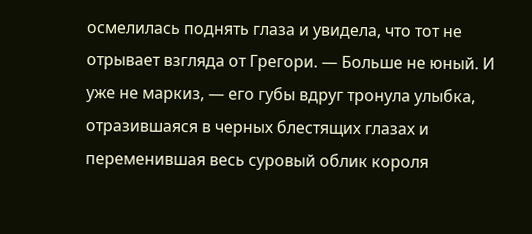осмелилась поднять глаза и увидела, что тот не отрывает взгляда от Грегори. — Больше не юный. И уже не маркиз, — его губы вдруг тронула улыбка, отразившаяся в черных блестящих глазах и переменившая весь суровый облик короля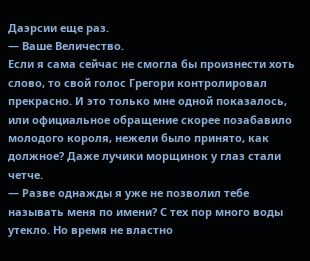Даэрсии еще раз.
— Ваше Величество.
Если я сама сейчас не смогла бы произнести хоть слово, то свой голос Грегори контролировал прекрасно. И это только мне одной показалось, или официальное обращение скорее позабавило молодого короля, нежели было принято, как должное? Даже лучики морщинок у глаз стали четче.
— Разве однажды я уже не позволил тебе называть меня по имени? С тех пор много воды утекло. Но время не властно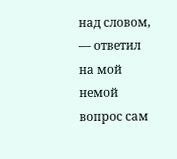над словом, — ответил на мой немой вопрос сам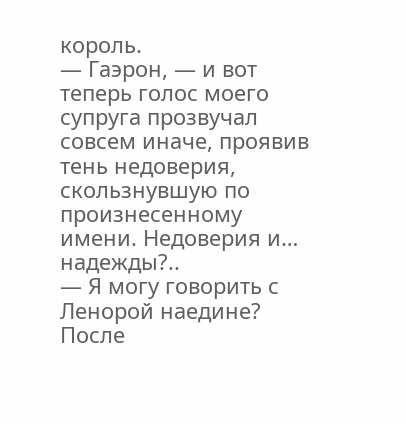король.
— Гаэрон, — и вот теперь голос моего супруга прозвучал совсем иначе, проявив тень недоверия, скользнувшую по произнесенному имени. Недоверия и… надежды?..
— Я могу говорить с Ленорой наедине?
После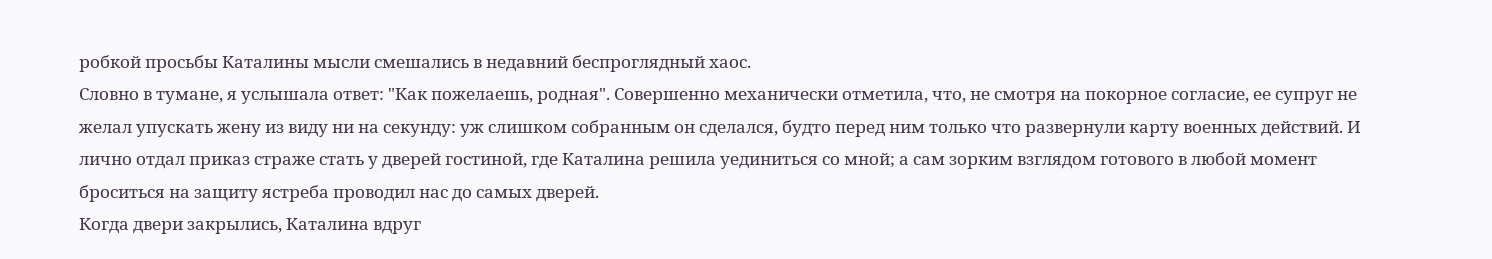робкой просьбы Каталины мысли смешались в недавний беспроглядный хаос.
Словно в тумане, я услышала ответ: "Как пожелаешь, родная". Совершенно механически отметила, что, не смотря на покорное согласие, ее супруг не желал упускать жену из виду ни на секунду: уж слишком собранным он сделался, будто перед ним только что развернули карту военных действий. И лично отдал приказ страже стать у дверей гостиной, где Каталина решила уединиться со мной; а сам зорким взглядом готового в любой момент броситься на защиту ястреба проводил нас до самых дверей.
Когда двери закрылись, Каталина вдруг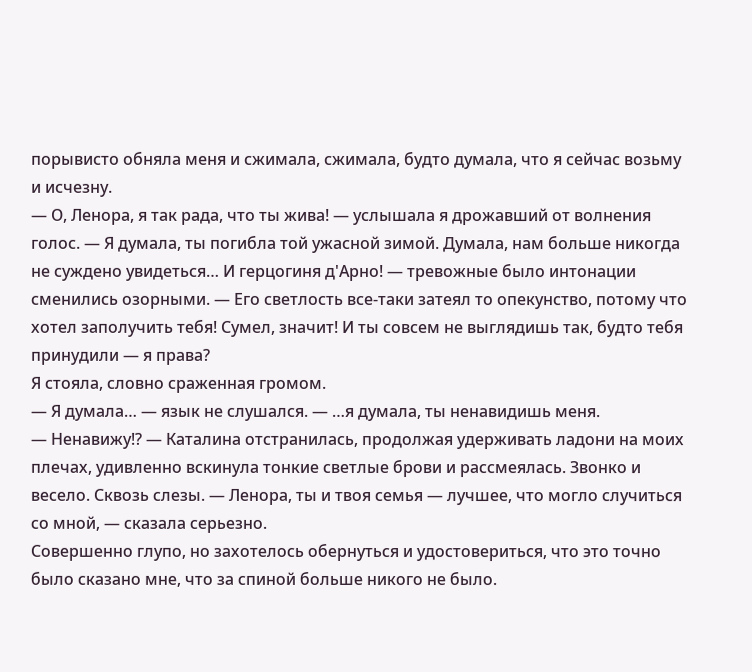порывисто обняла меня и сжимала, сжимала, будто думала, что я сейчас возьму и исчезну.
— О, Ленора, я так рада, что ты жива! — услышала я дрожавший от волнения голос. — Я думала, ты погибла той ужасной зимой. Думала, нам больше никогда не суждено увидеться… И герцогиня д'Арно! — тревожные было интонации сменились озорными. — Его светлость все-таки затеял то опекунство, потому что хотел заполучить тебя! Сумел, значит! И ты совсем не выглядишь так, будто тебя принудили — я права?
Я стояла, словно сраженная громом.
— Я думала… — язык не слушался. — …я думала, ты ненавидишь меня.
— Ненавижу!? — Каталина отстранилась, продолжая удерживать ладони на моих плечах, удивленно вскинула тонкие светлые брови и рассмеялась. Звонко и весело. Сквозь слезы. — Ленора, ты и твоя семья — лучшее, что могло случиться со мной, — сказала серьезно.
Совершенно глупо, но захотелось обернуться и удостовериться, что это точно было сказано мне, что за спиной больше никого не было.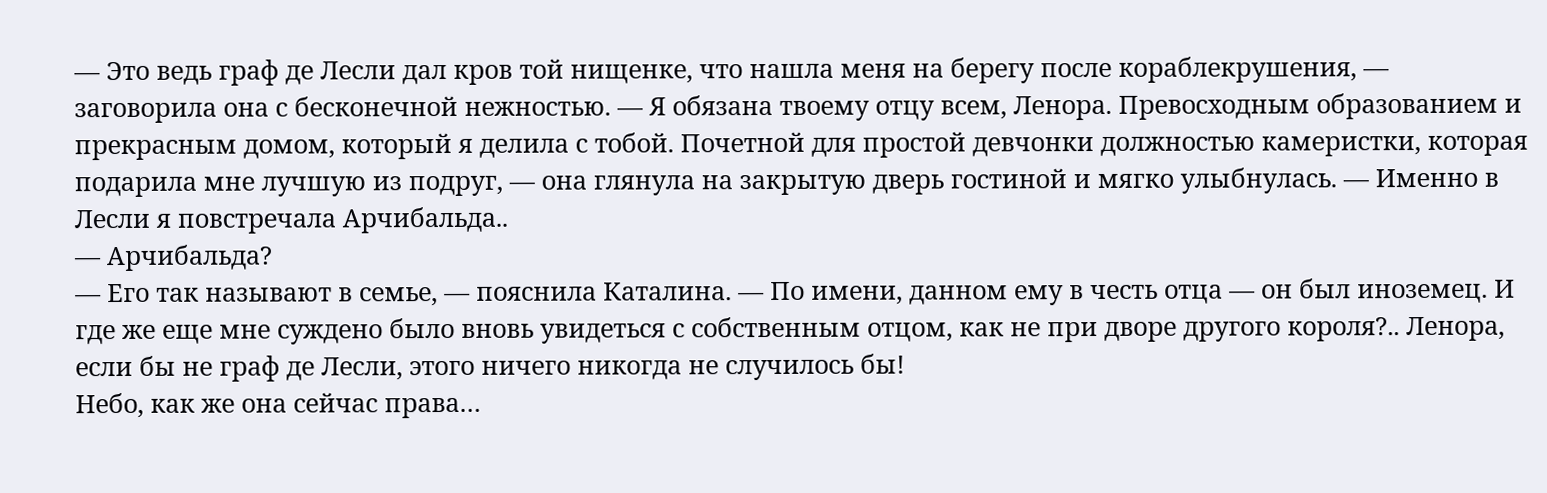— Это ведь граф де Лесли дал кров той нищенке, что нашла меня на берегу после кораблекрушения, — заговорила она с бесконечной нежностью. — Я обязана твоему отцу всем, Ленора. Превосходным образованием и прекрасным домом, который я делила с тобой. Почетной для простой девчонки должностью камеристки, которая подарила мне лучшую из подруг, — она глянула на закрытую дверь гостиной и мягко улыбнулась. — Именно в Лесли я повстречала Арчибальда..
— Арчибальда?
— Его так называют в семье, — пояснила Каталина. — По имени, данном ему в честь отца — он был иноземец. И где же еще мне суждено было вновь увидеться с собственным отцом, как не при дворе другого короля?.. Ленора, если бы не граф де Лесли, этого ничего никогда не случилось бы!
Небо, как же она сейчас права…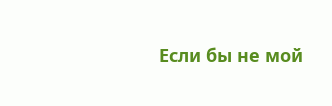Если бы не мой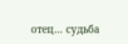отец… судьба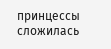принцессы сложилась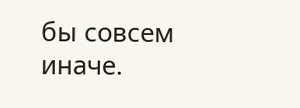бы совсем иначе.